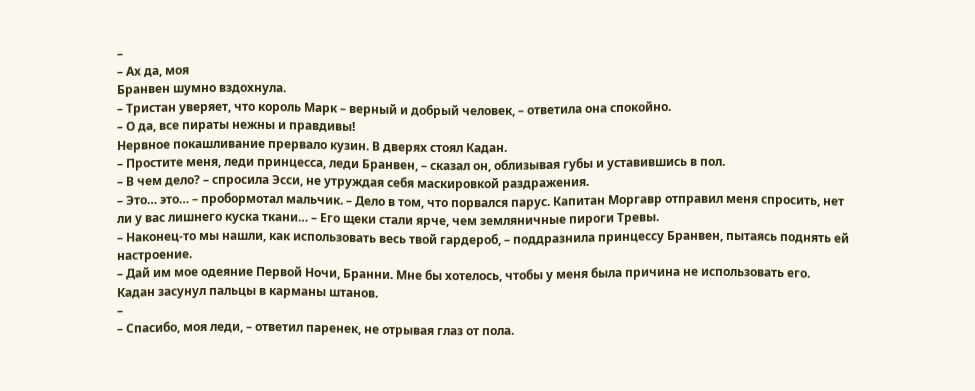–
– Ах да, моя
Бранвен шумно вздохнула.
– Тристан уверяет, что король Марк – верный и добрый человек, – ответила она спокойно.
– О да, все пираты нежны и правдивы!
Нервное покашливание прервало кузин. В дверях стоял Кадан.
– Простите меня, леди принцесса, леди Бранвен, – сказал он, облизывая губы и уставившись в пол.
– В чем дело? – спросила Эсси, не утруждая себя маскировкой раздражения.
– Это… это… – пробормотал мальчик. – Дело в том, что порвался парус. Капитан Моргавр отправил меня спросить, нет ли у вас лишнего куска ткани… – Его щеки стали ярче, чем земляничные пироги Тревы.
– Наконец-то мы нашли, как использовать весь твой гардероб, – поддразнила принцессу Бранвен, пытаясь поднять ей настроение.
– Дай им мое одеяние Первой Ночи, Бранни. Мне бы хотелось, чтобы у меня была причина не использовать его.
Кадан засунул пальцы в карманы штанов.
–
– Спасибо, моя леди, – ответил паренек, не отрывая глаз от пола.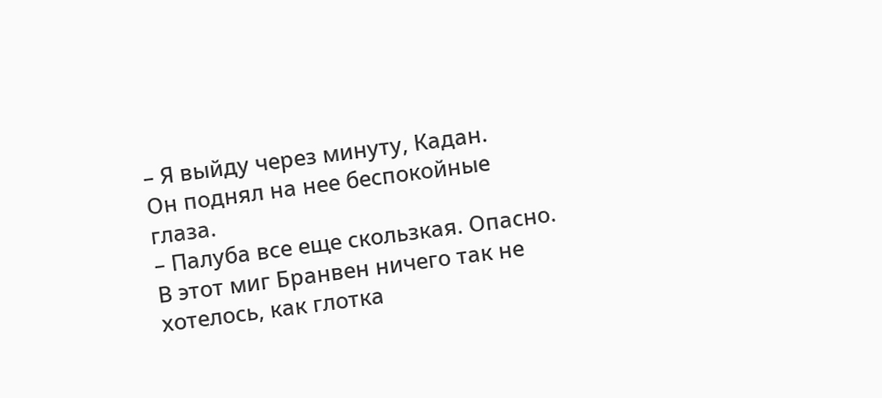– Я выйду через минуту, Кадан.
Он поднял на нее беспокойные глаза.
– Палуба все еще скользкая. Опасно.
В этот миг Бранвен ничего так не хотелось, как глотка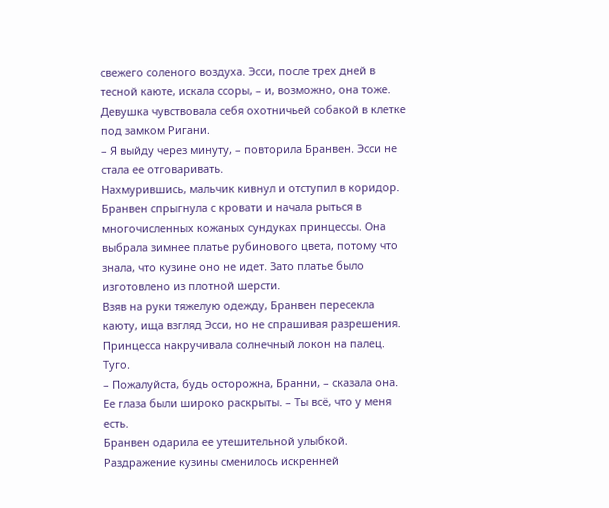свежего соленого воздуха. Эсси, после трех дней в тесной каюте, искала ссоры, – и, возможно, она тоже. Девушка чувствовала себя охотничьей собакой в клетке под замком Ригани.
– Я выйду через минуту, – повторила Бранвен. Эсси не стала ее отговаривать.
Нахмурившись, мальчик кивнул и отступил в коридор. Бранвен спрыгнула с кровати и начала рыться в многочисленных кожаных сундуках принцессы. Она выбрала зимнее платье рубинового цвета, потому что знала, что кузине оно не идет. Зато платье было изготовлено из плотной шерсти.
Взяв на руки тяжелую одежду, Бранвен пересекла каюту, ища взгляд Эсси, но не спрашивая разрешения. Принцесса накручивала солнечный локон на палец. Туго.
– Пожалуйста, будь осторожна, Бранни, – сказала она. Ее глаза были широко раскрыты. – Ты всё, что у меня есть.
Бранвен одарила ее утешительной улыбкой. Раздражение кузины сменилось искренней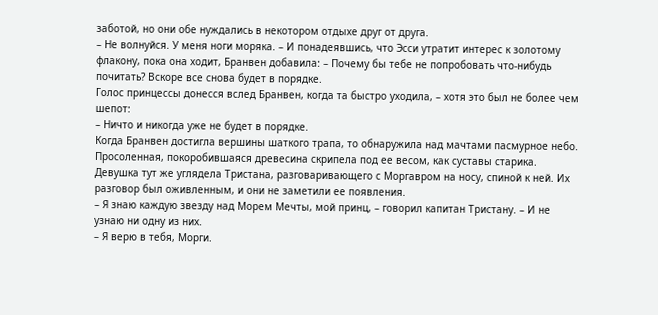заботой, но они обе нуждались в некотором отдыхе друг от друга.
– Не волнуйся. У меня ноги моряка. – И понадеявшись, что Эсси утратит интерес к золотому флакону, пока она ходит, Бранвен добавила: – Почему бы тебе не попробовать что-нибудь почитать? Вскоре все снова будет в порядке.
Голос принцессы донесся вслед Бранвен, когда та быстро уходила, – хотя это был не более чем шепот:
– Ничто и никогда уже не будет в порядке.
Когда Бранвен достигла вершины шаткого трапа, то обнаружила над мачтами пасмурное небо. Просоленная, покоробившаяся древесина скрипела под ее весом, как суставы старика. Девушка тут же углядела Тристана, разговаривающего с Моргавром на носу, спиной к ней. Их разговор был оживленным, и они не заметили ее появления.
– Я знаю каждую звезду над Морем Мечты, мой принц, – говорил капитан Тристану. – И не узнаю ни одну из них.
– Я верю в тебя, Морги.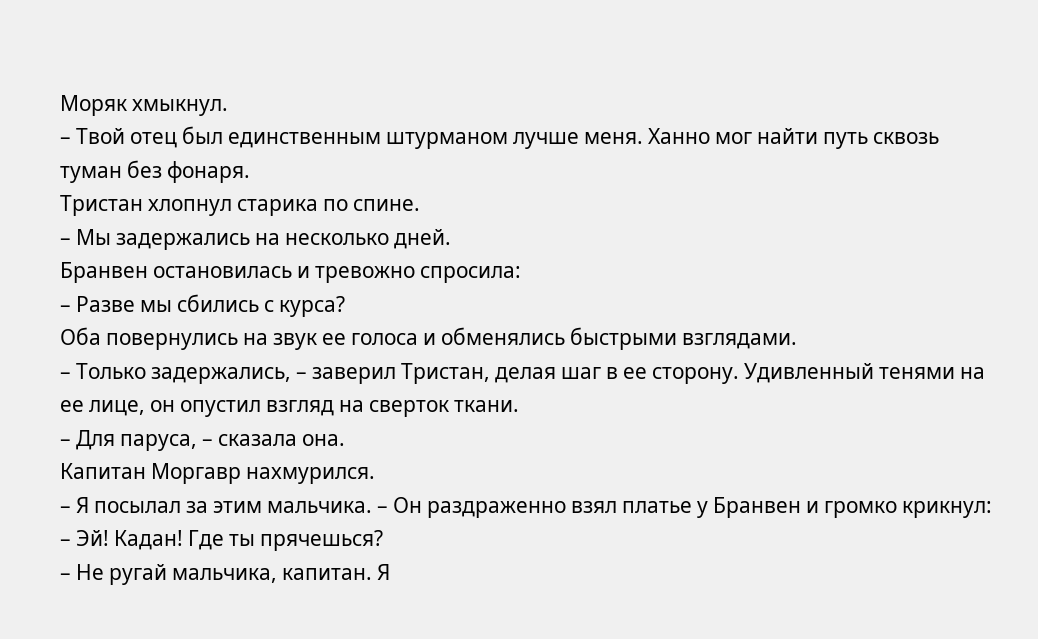Моряк хмыкнул.
– Твой отец был единственным штурманом лучше меня. Ханно мог найти путь сквозь туман без фонаря.
Тристан хлопнул старика по спине.
– Мы задержались на несколько дней.
Бранвен остановилась и тревожно спросила:
– Разве мы сбились с курса?
Оба повернулись на звук ее голоса и обменялись быстрыми взглядами.
– Только задержались, – заверил Тристан, делая шаг в ее сторону. Удивленный тенями на ее лице, он опустил взгляд на сверток ткани.
– Для паруса, – сказала она.
Капитан Моргавр нахмурился.
– Я посылал за этим мальчика. – Он раздраженно взял платье у Бранвен и громко крикнул: – Эй! Кадан! Где ты прячешься?
– Не ругай мальчика, капитан. Я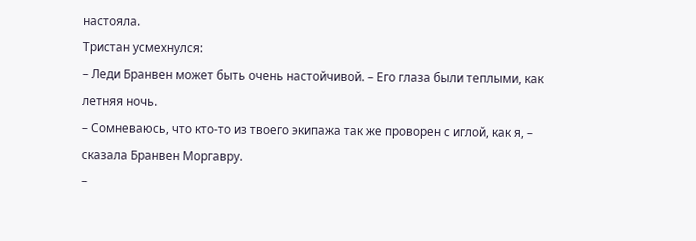настояла.
Тристан усмехнулся:
– Леди Бранвен может быть очень настойчивой. – Его глаза были теплыми, как летняя ночь.
– Сомневаюсь, что кто-то из твоего экипажа так же проворен с иглой, как я, – сказала Бранвен Моргавру.
–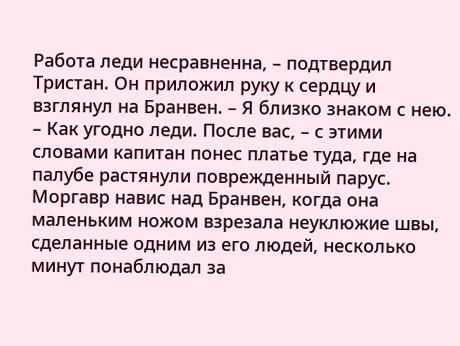Работа леди несравненна, – подтвердил Тристан. Он приложил руку к сердцу и взглянул на Бранвен. – Я близко знаком с нею.
– Как угодно леди. После вас, – с этими словами капитан понес платье туда, где на палубе растянули поврежденный парус. Моргавр навис над Бранвен, когда она маленьким ножом взрезала неуклюжие швы, сделанные одним из его людей, несколько минут понаблюдал за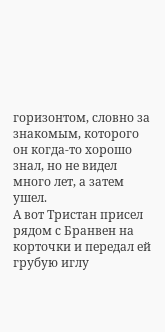горизонтом, словно за знакомым, которого он когда-то хорошо знал, но не видел много лет, а затем ушел.
А вот Тристан присел рядом с Бранвен на корточки и передал ей грубую иглу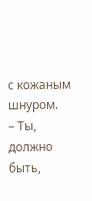с кожаным шнуром.
– Ты, должно быть,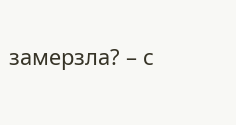замерзла? – с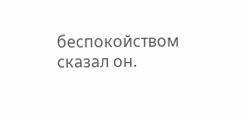беспокойством сказал он.